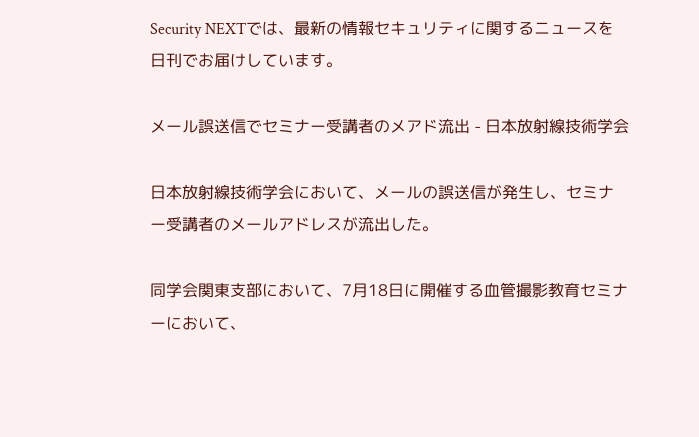Security NEXTでは、最新の情報セキュリティに関するニュースを日刊でお届けしています。

メール誤送信でセミナー受講者のメアド流出 - 日本放射線技術学会

日本放射線技術学会において、メールの誤送信が発生し、セミナー受講者のメールアドレスが流出した。

同学会関東支部において、7月18日に開催する血管撮影教育セミナーにおいて、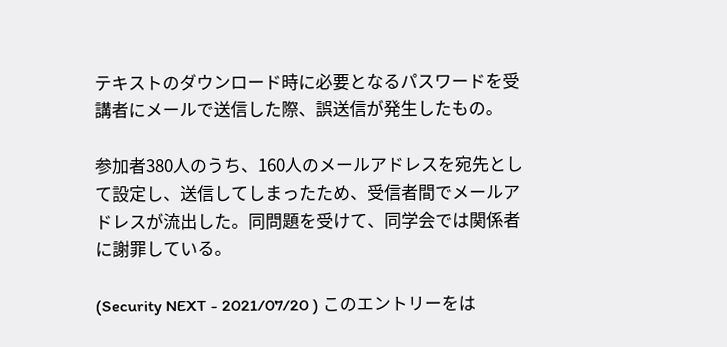テキストのダウンロード時に必要となるパスワードを受講者にメールで送信した際、誤送信が発生したもの。

参加者380人のうち、160人のメールアドレスを宛先として設定し、送信してしまったため、受信者間でメールアドレスが流出した。同問題を受けて、同学会では関係者に謝罪している。

(Security NEXT - 2021/07/20 ) このエントリーをは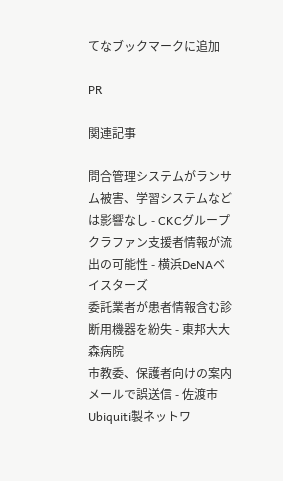てなブックマークに追加

PR

関連記事

問合管理システムがランサム被害、学習システムなどは影響なし - CKCグループ
クラファン支援者情報が流出の可能性 - 横浜DeNAベイスターズ
委託業者が患者情報含む診断用機器を紛失 - 東邦大大森病院
市教委、保護者向けの案内メールで誤送信 - 佐渡市
Ubiquiti製ネットワ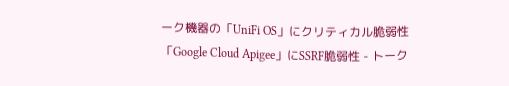ーク機器の「UniFi OS」にクリティカル脆弱性
「Google Cloud Apigee」にSSRF脆弱性 - トーク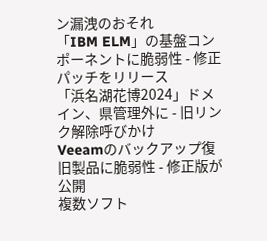ン漏洩のおそれ
「IBM ELM」の基盤コンポーネントに脆弱性 - 修正パッチをリリース
「浜名湖花博2024」ドメイン、県管理外に - 旧リンク解除呼びかけ
Veeamのバックアップ復旧製品に脆弱性 - 修正版が公開
複数ソフト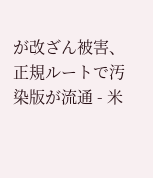が改ざん被害、正規ルートで汚染版が流通 - 米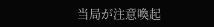当局が注意喚起